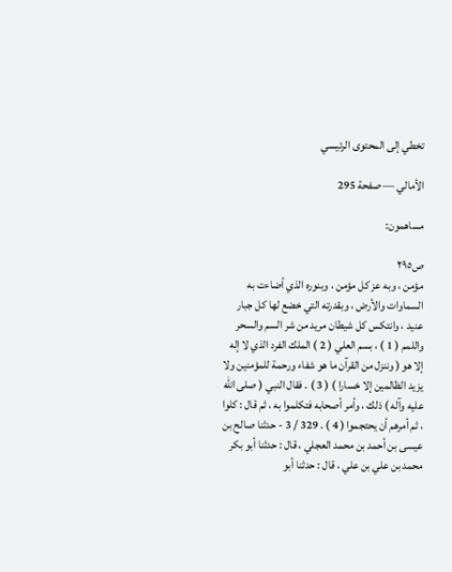تخطي إلى المحتوى الرئيسي

الأمالي — صفحة 295

مساهمون:

ص٢٩٥
مؤمن ، وبه عز كل مؤمن ، وبنوره الذي أضاءت به السماوات والأرض ، وبقدرته التي خضع لها كل جبار عنيد ، وانتكس كل شيطان مريد من شر السم والسحر واللمم ( 1 ) ، بسم العلي ( 2 ) الملك الفرد الذي لا إله إلا هو ( وننزل من القرآن ما هو شفاء ورحمة للمؤمنين ولا يزيد الظالمين إلا خسارا ) ( 3 ) . فقال النبي ( صلى الله عليه وآله ) ذلك ، وأمر أصحابه فتكلموا به ، ثم قال : كلوا ، ثم أمرهم أن يحتجموا ( 4 ) . 329 / 3 - حدثنا صالح بن عيسى بن أحمد بن محمد العجلي ، قال : حدثنا أبو بكر محمد بن علي بن علي ، قال : حدثنا أبو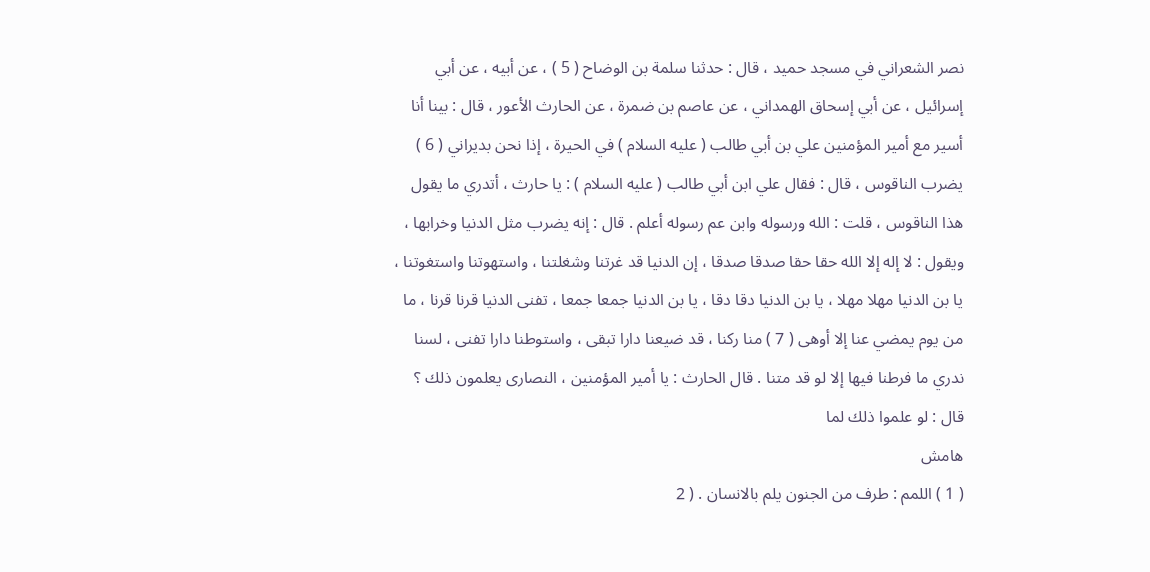نصر الشعراني في مسجد حميد ، قال : حدثنا سلمة بن الوضاح ( 5 ) ، عن أبيه ، عن أبي إسرائيل ، عن أبي إسحاق الهمداني ، عن عاصم بن ضمرة ، عن الحارث الأعور ، قال : بينا أنا أسير مع أمير المؤمنين علي بن أبي طالب ( عليه السلام ) في الحيرة ، إذا نحن بديراني ( 6 ) يضرب الناقوس ، قال : فقال علي ابن أبي طالب ( عليه السلام ) : يا حارث ، أتدري ما يقول هذا الناقوس ، قلت : الله ورسوله وابن عم رسوله أعلم . قال : إنه يضرب مثل الدنيا وخرابها ، ويقول : لا إله إلا الله حقا حقا صدقا صدقا ، إن الدنيا قد غرتنا وشغلتنا ، واستهوتنا واستغوتنا ، يا بن الدنيا مهلا مهلا ، يا بن الدنيا دقا دقا ، يا بن الدنيا جمعا جمعا ، تفنى الدنيا قرنا قرنا ، ما من يوم يمضي عنا إلا أوهى ( 7 ) منا ركنا ، قد ضيعنا دارا تبقى ، واستوطنا دارا تفنى ، لسنا ندري ما فرطنا فيها إلا لو قد متنا . قال الحارث : يا أمير المؤمنين ، النصارى يعلمون ذلك ؟ قال : لو علموا ذلك لما
هامش
( 1 ) اللمم : طرف من الجنون يلم بالانسان . ( 2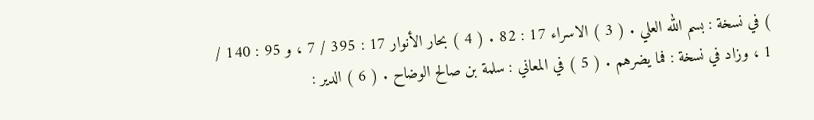) في نسخة : بسم الله العلي . ( 3 ) الاسراء 17 : 82 . ( 4 ) بحار الأنوار 17 : 395 / 7 ، و 95 : 140 / 1 ، وزاد في نسخة : فما يضرهم . ( 5 ) في المعاني : سلمة بن صالح الوضاح . ( 6 ) الدير :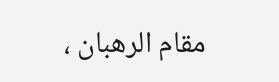مقام الرهبان ،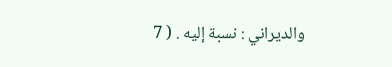والديراني : نسبة إليه . ( 7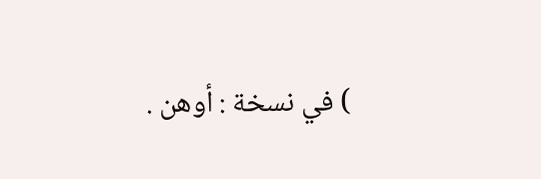) في نسخة : أوهن .